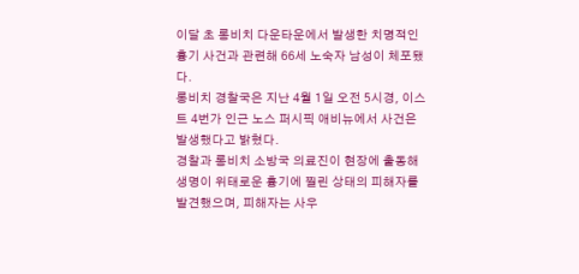이달 초 롱비치 다운타운에서 발생한 치명적인 흉기 사건과 관련해 66세 노숙자 남성이 체포됐다.
롱비치 경찰국은 지난 4월 1일 오전 5시경, 이스트 4번가 인근 노스 퍼시픽 애비뉴에서 사건은 발생했다고 밝혔다.
경찰과 롱비치 소방국 의료진이 현장에 출동해 생명이 위태로운 흉기에 찔린 상태의 피해자를 발견했으며, 피해자는 사우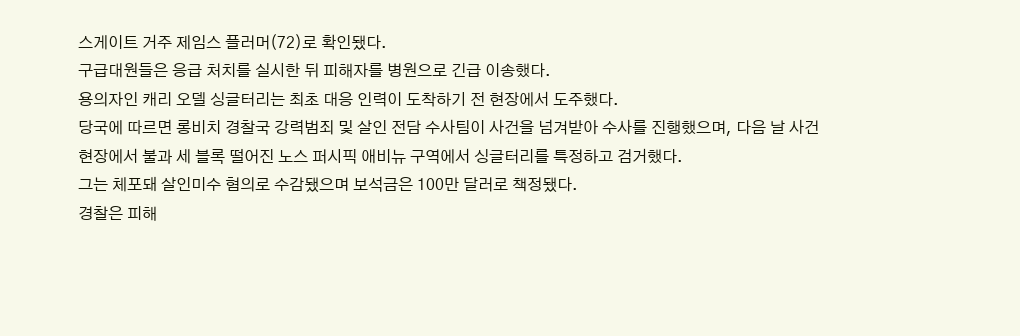스게이트 거주 제임스 플러머(72)로 확인됐다.
구급대원들은 응급 처치를 실시한 뒤 피해자를 병원으로 긴급 이송했다.
용의자인 캐리 오델 싱글터리는 최초 대응 인력이 도착하기 전 현장에서 도주했다.
당국에 따르면 롱비치 경찰국 강력범죄 및 살인 전담 수사팀이 사건을 넘겨받아 수사를 진행했으며, 다음 날 사건 현장에서 불과 세 블록 떨어진 노스 퍼시픽 애비뉴 구역에서 싱글터리를 특정하고 검거했다.
그는 체포돼 살인미수 혐의로 수감됐으며 보석금은 100만 달러로 책정됐다.
경찰은 피해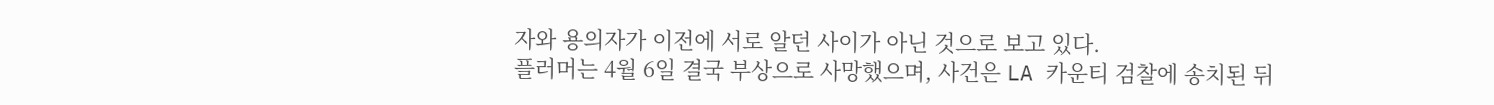자와 용의자가 이전에 서로 알던 사이가 아닌 것으로 보고 있다.
플러머는 4월 6일 결국 부상으로 사망했으며, 사건은 LA 카운티 검찰에 송치된 뒤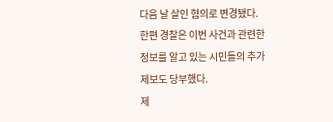다음 날 살인 혐의로 변경됐다.
한편 경찰은 이번 사건과 관련한 정보를 알고 있는 시민들의 추가 제보도 당부했다.
제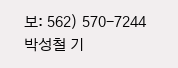보: 562) 570-7244
박성철 기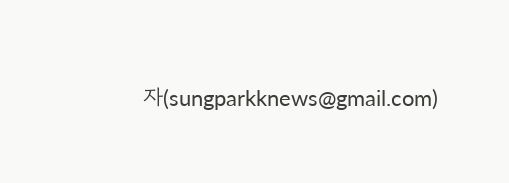자(sungparkknews@gmail.com)